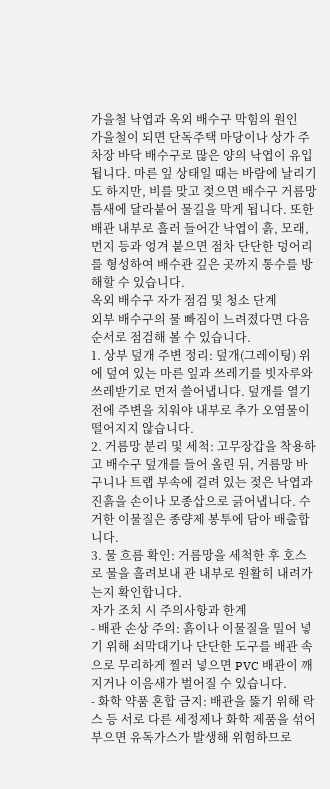가을철 낙엽과 옥외 배수구 막힘의 원인
가을철이 되면 단독주택 마당이나 상가 주차장 바닥 배수구로 많은 양의 낙엽이 유입됩니다. 마른 잎 상태일 때는 바람에 날리기도 하지만, 비를 맞고 젖으면 배수구 거름망 틈새에 달라붙어 물길을 막게 됩니다. 또한 배관 내부로 흘러 들어간 낙엽이 흙, 모래, 먼지 등과 엉겨 붙으면 점차 단단한 덩어리를 형성하여 배수관 깊은 곳까지 통수를 방해할 수 있습니다.
옥외 배수구 자가 점검 및 청소 단계
외부 배수구의 물 빠짐이 느려졌다면 다음 순서로 점검해 볼 수 있습니다.
1. 상부 덮개 주변 정리: 덮개(그레이팅) 위에 덮여 있는 마른 잎과 쓰레기를 빗자루와 쓰레받기로 먼저 쓸어냅니다. 덮개를 열기 전에 주변을 치워야 내부로 추가 오염물이 떨어지지 않습니다.
2. 거름망 분리 및 세척: 고무장갑을 착용하고 배수구 덮개를 들어 올린 뒤, 거름망 바구니나 트랩 부속에 걸려 있는 젖은 낙엽과 진흙을 손이나 모종삽으로 긁어냅니다. 수거한 이물질은 종량제 봉투에 담아 배출합니다.
3. 물 흐름 확인: 거름망을 세척한 후 호스로 물을 흘려보내 관 내부로 원활히 내려가는지 확인합니다.
자가 조치 시 주의사항과 한계
- 배관 손상 주의: 흙이나 이물질을 밀어 넣기 위해 쇠막대기나 단단한 도구를 배관 속으로 무리하게 찔러 넣으면 PVC 배관이 깨지거나 이음새가 벌어질 수 있습니다.
- 화학 약품 혼합 금지: 배관을 뚫기 위해 락스 등 서로 다른 세정제나 화학 제품을 섞어 부으면 유독가스가 발생해 위험하므로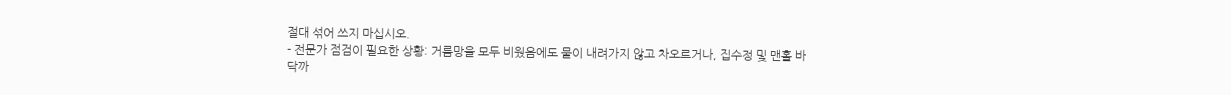절대 섞어 쓰지 마십시오.
- 전문가 점검이 필요한 상황: 거름망을 모두 비웠음에도 물이 내려가지 않고 차오르거나, 집수정 및 맨홀 바닥까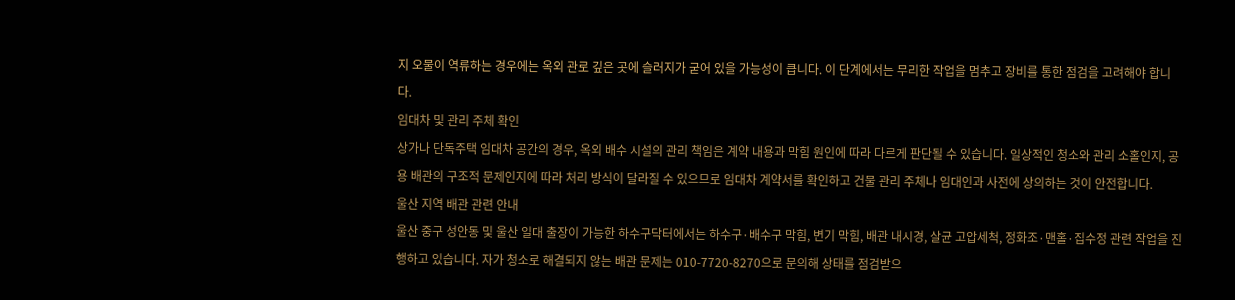지 오물이 역류하는 경우에는 옥외 관로 깊은 곳에 슬러지가 굳어 있을 가능성이 큽니다. 이 단계에서는 무리한 작업을 멈추고 장비를 통한 점검을 고려해야 합니다.
임대차 및 관리 주체 확인
상가나 단독주택 임대차 공간의 경우, 옥외 배수 시설의 관리 책임은 계약 내용과 막힘 원인에 따라 다르게 판단될 수 있습니다. 일상적인 청소와 관리 소홀인지, 공용 배관의 구조적 문제인지에 따라 처리 방식이 달라질 수 있으므로 임대차 계약서를 확인하고 건물 관리 주체나 임대인과 사전에 상의하는 것이 안전합니다.
울산 지역 배관 관련 안내
울산 중구 성안동 및 울산 일대 출장이 가능한 하수구닥터에서는 하수구·배수구 막힘, 변기 막힘, 배관 내시경, 살균 고압세척, 정화조·맨홀·집수정 관련 작업을 진행하고 있습니다. 자가 청소로 해결되지 않는 배관 문제는 010-7720-8270으로 문의해 상태를 점검받으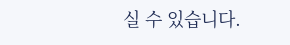실 수 있습니다.